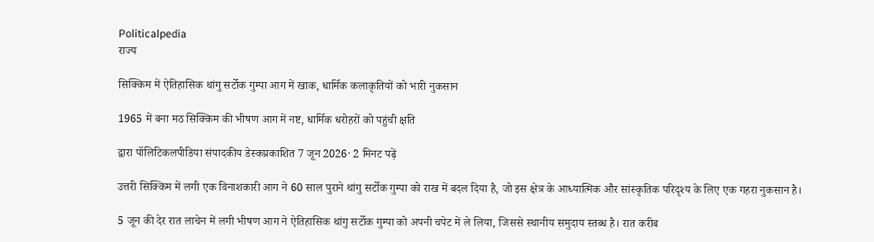Politicalpedia
राज्य

सिक्किम में ऐतिहासिक थांगु सर्टोक गुम्पा आग में खाक, धार्मिक कलाकृतियों को भारी नुकसान

1965 में बना मठ सिक्किम की भीषण आग में नष्ट, धार्मिक धरोहरों को पहुंची क्षति

द्वारा पॉलिटिकलपीडिया संपादकीय डेस्कप्रकाशित 7 जून 2026· 2 मिनट पढ़ें

उत्तरी सिक्किम में लगी एक विनाशकारी आग ने 60 साल पुराने थांगु सर्टोक गुम्पा को राख में बदल दिया है, जो इस क्षेत्र के आध्यात्मिक और सांस्कृतिक परिदृश्य के लिए एक गहरा नुकसान है।

5 जून की देर रात लाचेन में लगी भीषण आग ने ऐतिहासिक थांगु सर्टोक गुम्पा को अपनी चपेट में ले लिया, जिससे स्थानीय समुदाय स्तब्ध है। रात करीब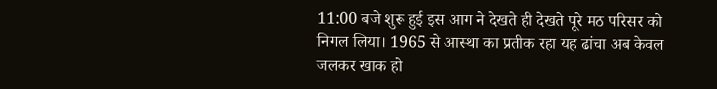11:00 बजे शुरू हुई इस आग ने देखते ही देखते पूरे मठ परिसर को निगल लिया। 1965 से आस्था का प्रतीक रहा यह ढांचा अब केवल जलकर खाक हो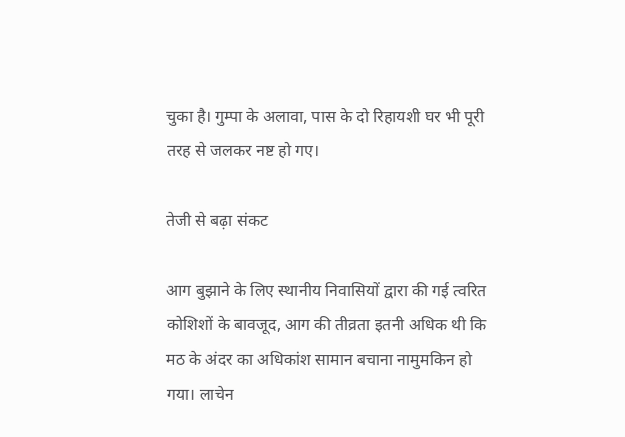चुका है। गुम्पा के अलावा, पास के दो रिहायशी घर भी पूरी तरह से जलकर नष्ट हो गए।

तेजी से बढ़ा संकट

आग बुझाने के लिए स्थानीय निवासियों द्वारा की गई त्वरित कोशिशों के बावजूद, आग की तीव्रता इतनी अधिक थी कि मठ के अंदर का अधिकांश सामान बचाना नामुमकिन हो गया। लाचेन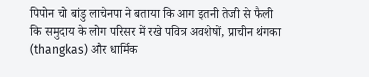पिपोन चो बांडु लाचेनपा ने बताया कि आग इतनी तेजी से फैली कि समुदाय के लोग परिसर में रखे पवित्र अवशेषों, प्राचीन थंगका (thangkas) और धार्मिक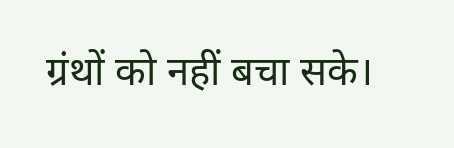ग्रंथों को नहीं बचा सके।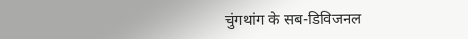चुंगथांग के सब-डिविजनल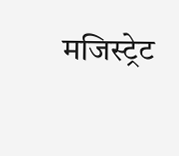मजिस्ट्रेट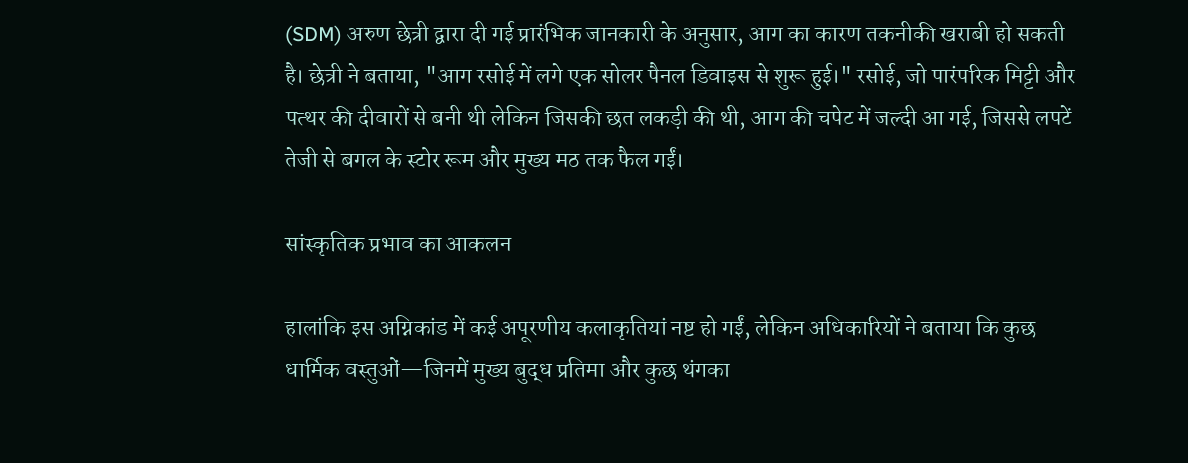(SDM) अरुण छेत्री द्वारा दी गई प्रारंभिक जानकारी के अनुसार, आग का कारण तकनीकी खराबी हो सकती है। छेत्री ने बताया, "आग रसोई में लगे एक सोलर पैनल डिवाइस से शुरू हुई।" रसोई, जो पारंपरिक मिट्टी और पत्थर की दीवारों से बनी थी लेकिन जिसकी छत लकड़ी की थी, आग की चपेट में जल्दी आ गई, जिससे लपटें तेजी से बगल के स्टोर रूम और मुख्य मठ तक फैल गईं।

सांस्कृतिक प्रभाव का आकलन

हालांकि इस अग्निकांड में कई अपूरणीय कलाकृतियां नष्ट हो गईं, लेकिन अधिकारियों ने बताया कि कुछ धार्मिक वस्तुओं—जिनमें मुख्य बुद्ध प्रतिमा और कुछ थंगका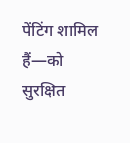पेंटिंग शामिल हैं—को सुरक्षित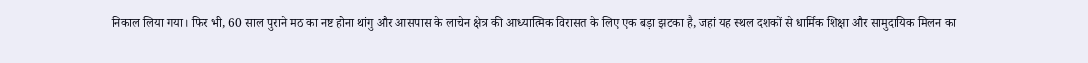निकाल लिया गया। फिर भी, 60 साल पुराने मठ का नष्ट होना थांगु और आसपास के लाचेन क्षेत्र की आध्यात्मिक विरासत के लिए एक बड़ा झटका है, जहां यह स्थल दशकों से धार्मिक शिक्षा और सामुदायिक मिलन का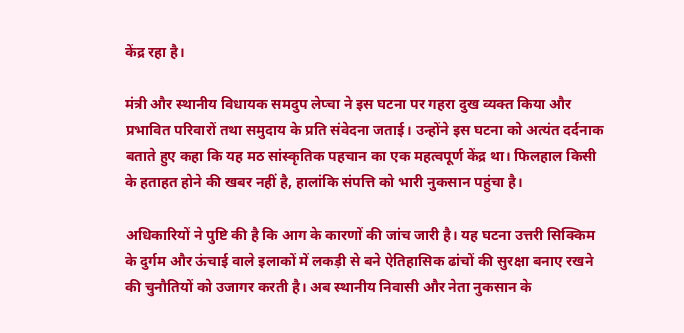केंद्र रहा है।

मंत्री और स्थानीय विधायक समदुप लेप्चा ने इस घटना पर गहरा दुख व्यक्त किया और प्रभावित परिवारों तथा समुदाय के प्रति संवेदना जताई। उन्होंने इस घटना को अत्यंत दर्दनाक बताते हुए कहा कि यह मठ सांस्कृतिक पहचान का एक महत्वपूर्ण केंद्र था। फिलहाल किसी के हताहत होने की खबर नहीं है, हालांकि संपत्ति को भारी नुकसान पहुंचा है।

अधिकारियों ने पुष्टि की है कि आग के कारणों की जांच जारी है। यह घटना उत्तरी सिक्किम के दुर्गम और ऊंचाई वाले इलाकों में लकड़ी से बने ऐतिहासिक ढांचों की सुरक्षा बनाए रखने की चुनौतियों को उजागर करती है। अब स्थानीय निवासी और नेता नुकसान के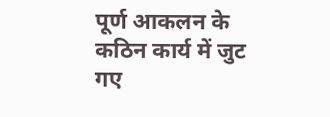पूर्ण आकलन के कठिन कार्य में जुट गए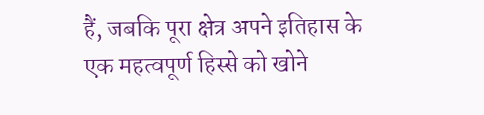हैं, जबकि पूरा क्षेत्र अपने इतिहास के एक महत्वपूर्ण हिस्से को खोने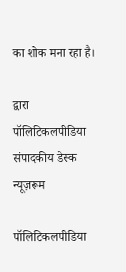का शोक मना रहा है।

द्वारा पॉलिटिकलपीडिया संपादकीय डेस्क
न्यूज़रूम

पॉलिटिकलपीडिया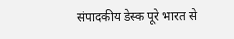संपादकीय डेस्क पूरे भारत से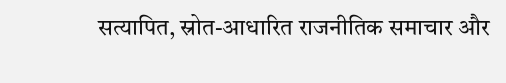सत्यापित, स्रोत-आधारित राजनीतिक समाचार और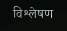विश्लेषण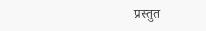प्रस्तुत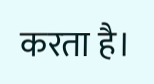करता है।